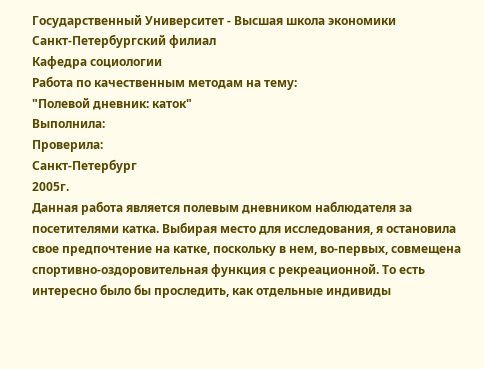Государственный Университет - Высшая школа экономики
Санкт-Петербургский филиал
Кафедра социологии
Работа по качественным методам на тему:
"Полевой дневник: каток"
Выполнила:
Проверила:
Санкт-Петербург
2005г.
Данная работа является полевым дневником наблюдателя за посетителями катка. Выбирая место для исследования, я остановила свое предпочтение на катке, поскольку в нем, во-первых, совмещена спортивно-оздоровительная функция с рекреационной. То есть интересно было бы проследить, как отдельные индивиды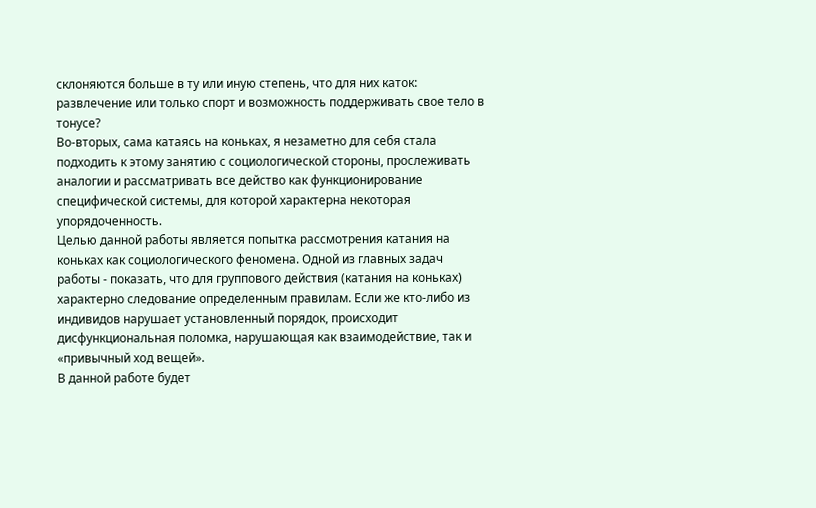склоняются больше в ту или иную степень, что для них каток: развлечение или только спорт и возможность поддерживать свое тело в тонусе?
Во-вторых, сама катаясь на коньках, я незаметно для себя стала подходить к этому занятию с социологической стороны, прослеживать аналогии и рассматривать все действо как функционирование специфической системы, для которой характерна некоторая упорядоченность.
Целью данной работы является попытка рассмотрения катания на коньках как социологического феномена. Одной из главных задач работы - показать, что для группового действия (катания на коньках) характерно следование определенным правилам. Если же кто-либо из индивидов нарушает установленный порядок, происходит дисфункциональная поломка, нарушающая как взаимодействие, так и «привычный ход вещей».
В данной работе будет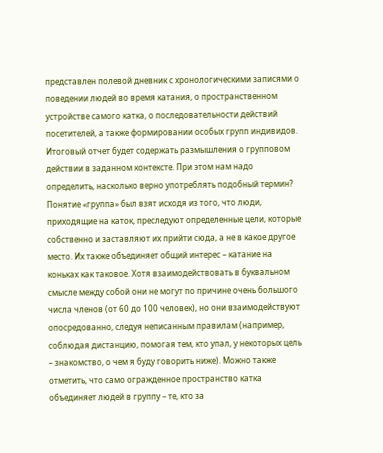представлен полевой дневник с хронологическими записями о поведении людей во время катания, о пространственном устройстве самого катка, о последовательности действий посетителей, а также формировании особых групп индивидов.
Итоговый отчет будет содержать размышления о групповом действии в заданном контексте. При этом нам надо определить, насколько верно употреблять подобный термин? Понятие «группа» был взят исходя из того, что люди, приходящие на каток, преследуют определенные цели, которые собственно и заставляют их прийти сюда, а не в какое другое место. Их также объединяет общий интерес – катание на коньках как таковое. Хотя взаимодействовать в буквальном смысле между собой они не могут по причине очень большого числа членов (от 60 до 100 человек), но они взаимодействуют опосредованно, следуя неписанным правилам (например, соблюдая дистанцию, помогая тем, кто упал, у некоторых цель – знакомство, о чем я буду говорить ниже). Можно также отметить, что само огражденное пространство катка объединяет людей в группу – те, кто за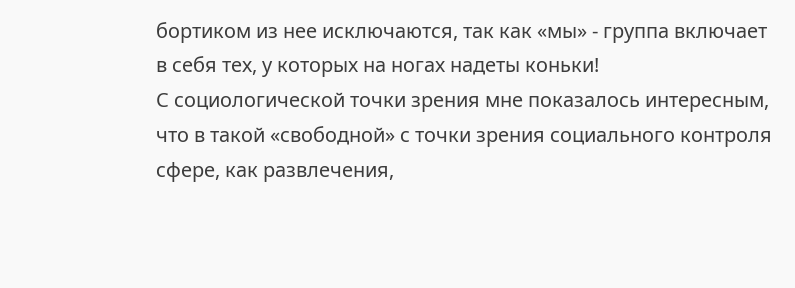бортиком из нее исключаются, так как «мы» - группа включает в себя тех, у которых на ногах надеты коньки!
С социологической точки зрения мне показалось интересным, что в такой «свободной» с точки зрения социального контроля сфере, как развлечения,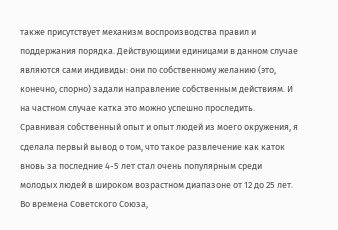также присутствует механизм воспроизводства правил и поддержания порядка. Действующими единицами в данном случае являются сами индивиды: они по собственному желанию (это, конечно, спорно) задали направление собственным действиям. И на частном случае катка это можно успешно проследить.
Сравнивая собственный опыт и опыт людей из моего окружения, я сделала первый вывод о том, что такое развлечение как каток вновь за последние 4-5 лет стал очень популярным среди молодых людей в широком возрастном диапазоне от 12 до 25 лет.
Во времена Советского Союза,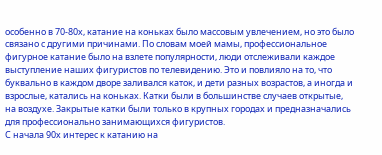особенно в 70-80х, катание на коньках было массовым увлечением, но это было связано с другими причинами. По словам моей мамы, профессиональное фигурное катание было на взлете популярности, люди отслеживали каждое выступление наших фигуристов по телевидению. Это и повлияло на то, что буквально в каждом дворе заливался каток, и дети разных возрастов, а иногда и взрослые, катались на коньках. Катки были в большинстве случаев открытые, на воздухе. Закрытые катки были только в крупных городах и предназначались для профессионально занимающихся фигуристов.
С начала 90х интерес к катанию на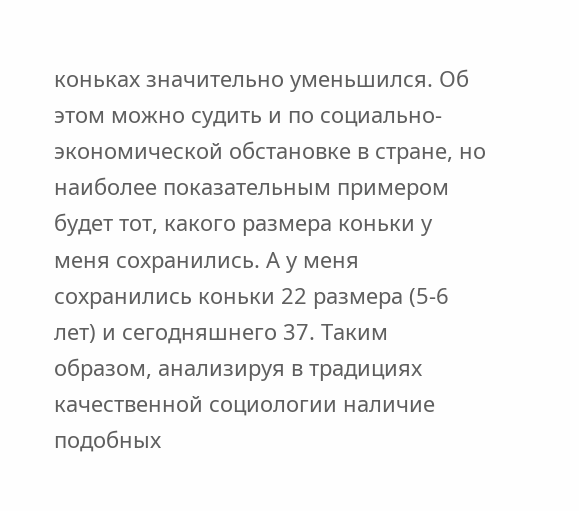коньках значительно уменьшился. Об этом можно судить и по социально-экономической обстановке в стране, но наиболее показательным примером будет тот, какого размера коньки у меня сохранились. А у меня сохранились коньки 22 размера (5-6 лет) и сегодняшнего 37. Таким образом, анализируя в традициях качественной социологии наличие подобных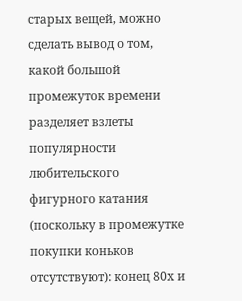старых вещей, можно сделать вывод о том, какой большой промежуток времени разделяет взлеты популярности любительского фигурного катания (поскольку в промежутке покупки коньков отсутствуют): конец 80х и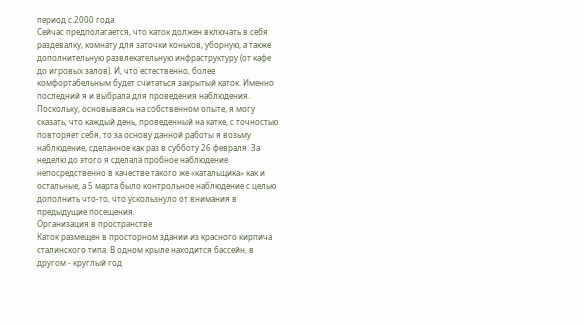период с 2000 года.
Сейчас предполагается, что каток должен включать в себя раздевалку, комнату для заточки коньков, уборную, а также дополнительную развлекательную инфраструктуру (от кафе до игровых залов). И, что естественно, более комфортабельным будет считаться закрытый каток. Именно последний я и выбрала для проведения наблюдения.
Поскольку, основываясь на собственном опыте, я могу сказать, что каждый день, проведенный на катке, с точностью повторяет себя, то за основу данной работы я возьму наблюдение, сделанное как раз в субботу 26 февраля. За неделю до этого я сделала пробное наблюдение непосредственно в качестве такого же «катальщика» как и остальные, а 5 марта было контрольное наблюдение с целью дополнить что-то, что ускользнуло от внимания в предыдущие посещения.
Организация в пространстве
Каток размещен в просторном здании из красного кирпича сталинского типа. В одном крыле находится бассейн, в другом - круглый год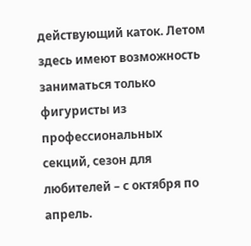действующий каток. Летом здесь имеют возможность заниматься только фигуристы из профессиональных секций, сезон для любителей – с октября по апрель.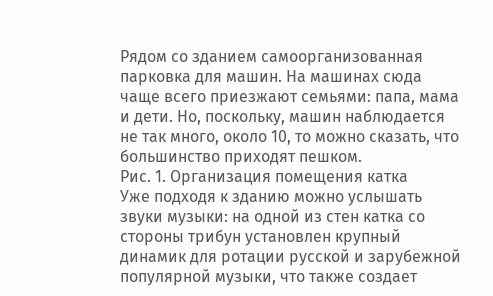Рядом со зданием самоорганизованная парковка для машин. На машинах сюда чаще всего приезжают семьями: папа, мама и дети. Но, поскольку, машин наблюдается не так много, около 10, то можно сказать, что большинство приходят пешком.
Рис. 1. Организация помещения катка
Уже подходя к зданию можно услышать звуки музыки: на одной из стен катка со стороны трибун установлен крупный динамик для ротации русской и зарубежной популярной музыки, что также создает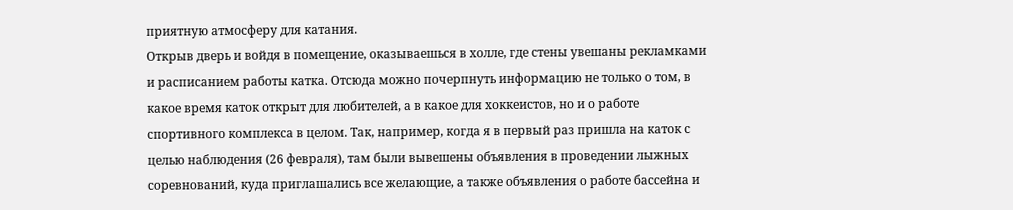приятную атмосферу для катания.
Открыв дверь и войдя в помещение, оказываешься в холле, где стены увешаны рекламками и расписанием работы катка. Отсюда можно почерпнуть информацию не только о том, в какое время каток открыт для любителей, а в какое для хоккеистов, но и о работе спортивного комплекса в целом. Так, например, когда я в первый раз пришла на каток с целью наблюдения (26 февраля), там были вывешены объявления в проведении лыжных соревнований, куда приглашались все желающие, а также объявления о работе бассейна и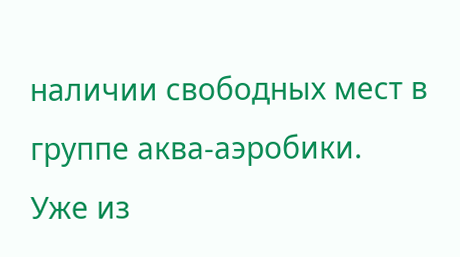наличии свободных мест в группе аква-аэробики.
Уже из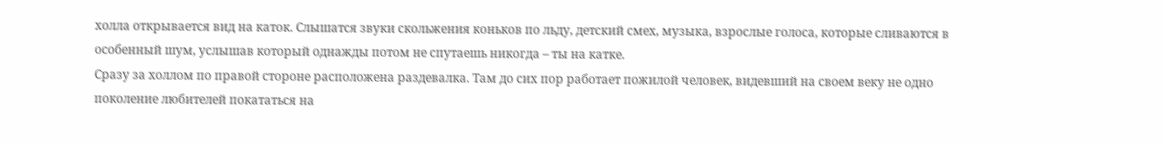холла открывается вид на каток. Слышатся звуки скольжения коньков по льду, детский смех, музыка, взрослые голоса, которые сливаются в особенный шум, услышав который однажды потом не спутаешь никогда – ты на катке.
Сразу за холлом по правой стороне расположена раздевалка. Там до сих пор работает пожилой человек, видевший на своем веку не одно поколение любителей покататься на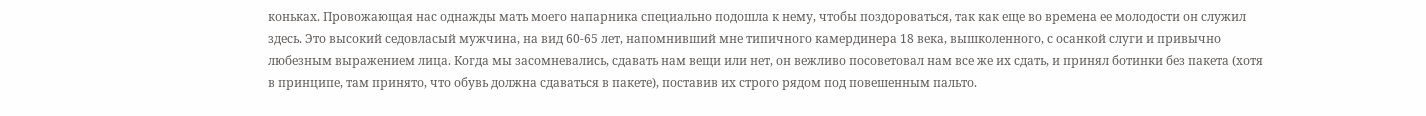коньках. Провожающая нас однажды мать моего напарника специально подошла к нему, чтобы поздороваться, так как еще во времена ее молодости он служил здесь. Это высокий седовласый мужчина, на вид 60-65 лет, напомнивший мне типичного камердинера 18 века, вышколенного, с осанкой слуги и привычно любезным выражением лица. Когда мы засомневались, сдавать нам вещи или нет, он вежливо посоветовал нам все же их сдать, и принял ботинки без пакета (хотя в принципе, там принято, что обувь должна сдаваться в пакете), поставив их строго рядом под повешенным пальто.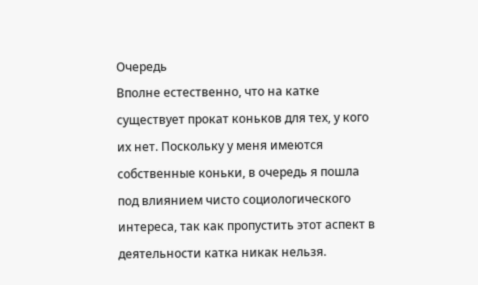Очередь
Вполне естественно, что на катке существует прокат коньков для тех, у кого их нет. Поскольку у меня имеются собственные коньки, в очередь я пошла под влиянием чисто социологического интереса, так как пропустить этот аспект в деятельности катка никак нельзя.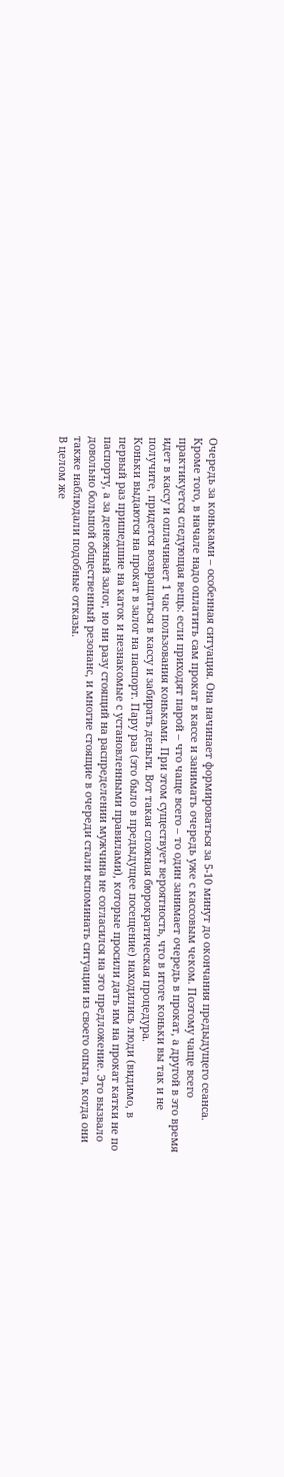Очередь за коньками – особенная ситуация. Она начинает формироваться за 5-10 минут до окончания предыдущего сеанса. Кроме того, в начале надо оплатить сам прокат в кассе и занимать очередь уже с кассовым чеком. Поэтому чаще всего практикуется следующая вещь: если приходят парой – что чаще всего – то один занимает очередь в прокат, а другой в это время идет в кассу и оплачивает 1 час пользования коньками. При этом существует вероятность, что в итоге коньки вы так и не получите, придется возвращаться в кассу и забирать деньги. Вот такая сложная бюрократическая процедура.
Коньки выдаются на прокат в залог на паспорт. Пару раз (это было в предыдущее посещение) находились люди (видимо, в первый раз пришедшие на каток и незнакомые с установленными правилами), которые просили дать им на прокат катки не по паспорту, а за денежный залог, но ни разу стоящий на распределении мужчина не согласился на это предложение. Это вызвало довольно большой общественный резонанс, и многие стоящие в очереди стали вспоминать ситуации из своего опыта, когда они также наблюдали подобные отказы.
В целом же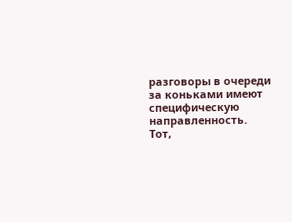разговоры в очереди за коньками имеют специфическую направленность.
Тот,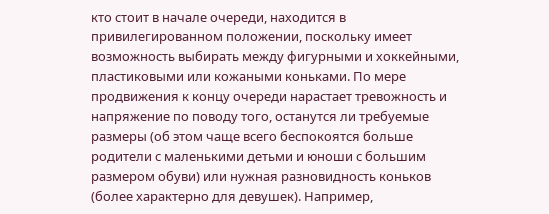кто стоит в начале очереди, находится в привилегированном положении, поскольку имеет возможность выбирать между фигурными и хоккейными, пластиковыми или кожаными коньками. По мере продвижения к концу очереди нарастает тревожность и напряжение по поводу того, останутся ли требуемые размеры (об этом чаще всего беспокоятся больше родители с маленькими детьми и юноши с большим размером обуви) или нужная разновидность коньков (более характерно для девушек). Например,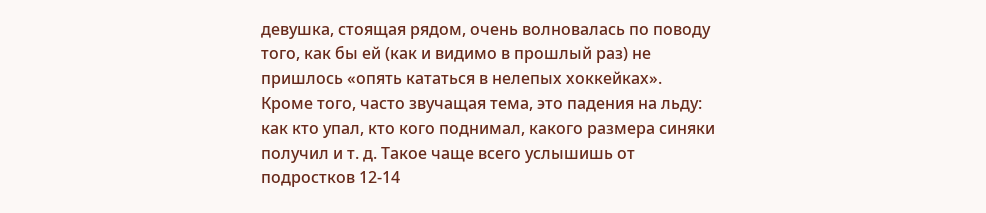девушка, стоящая рядом, очень волновалась по поводу того, как бы ей (как и видимо в прошлый раз) не пришлось «опять кататься в нелепых хоккейках».
Кроме того, часто звучащая тема, это падения на льду: как кто упал, кто кого поднимал, какого размера синяки получил и т. д. Такое чаще всего услышишь от подростков 12-14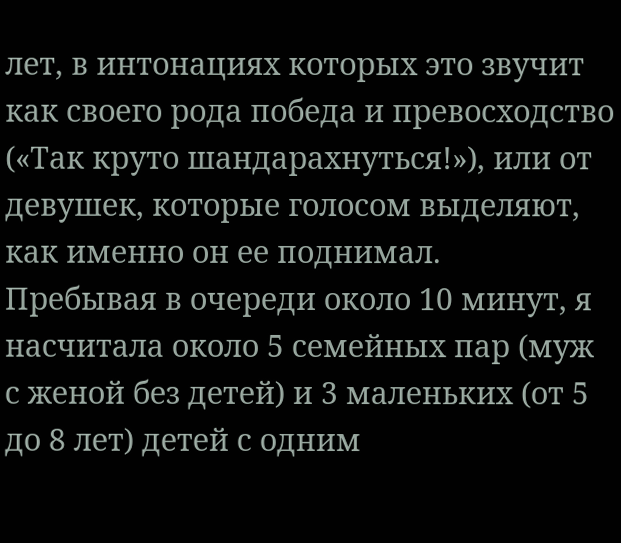лет, в интонациях которых это звучит как своего рода победа и превосходство («Так круто шандарахнуться!»), или от девушек, которые голосом выделяют, как именно он ее поднимал.
Пребывая в очереди около 10 минут, я насчитала около 5 семейных пар (муж с женой без детей) и 3 маленьких (от 5 до 8 лет) детей с одним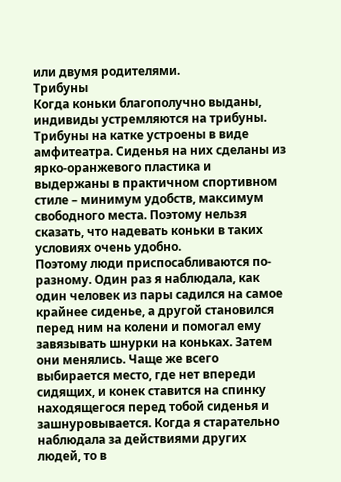или двумя родителями.
Трибуны
Когда коньки благополучно выданы, индивиды устремляются на трибуны. Трибуны на катке устроены в виде амфитеатра. Сиденья на них сделаны из ярко-оранжевого пластика и выдержаны в практичном спортивном стиле – минимум удобств, максимум свободного места. Поэтому нельзя сказать, что надевать коньки в таких условиях очень удобно.
Поэтому люди приспосабливаются по-разному. Один раз я наблюдала, как один человек из пары садился на самое крайнее сиденье, а другой становился перед ним на колени и помогал ему завязывать шнурки на коньках. Затем они менялись. Чаще же всего выбирается место, где нет впереди сидящих, и конек ставится на спинку находящегося перед тобой сиденья и зашнуровывается. Когда я старательно наблюдала за действиями других людей, то в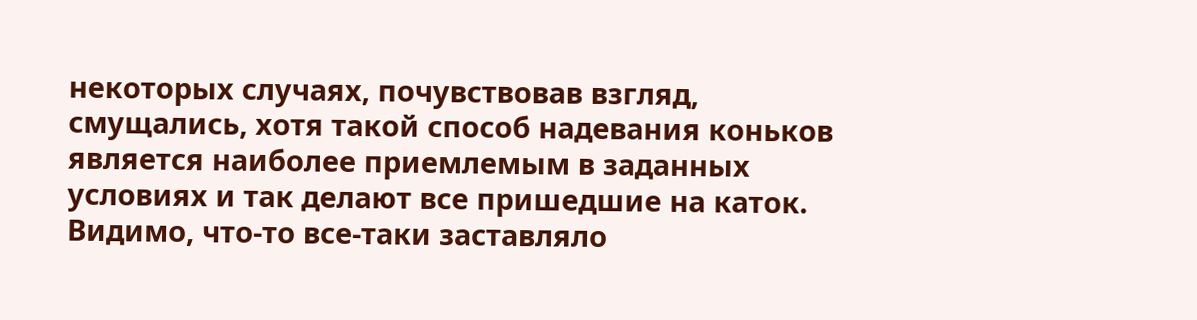некоторых случаях, почувствовав взгляд, смущались, хотя такой способ надевания коньков является наиболее приемлемым в заданных условиях и так делают все пришедшие на каток. Видимо, что-то все-таки заставляло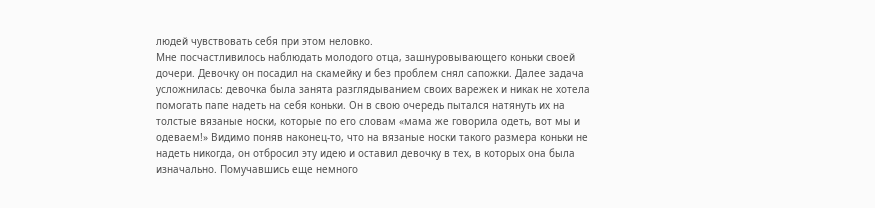людей чувствовать себя при этом неловко.
Мне посчастливилось наблюдать молодого отца, зашнуровывающего коньки своей дочери. Девочку он посадил на скамейку и без проблем снял сапожки. Далее задача усложнилась: девочка была занята разглядыванием своих варежек и никак не хотела помогать папе надеть на себя коньки. Он в свою очередь пытался натянуть их на толстые вязаные носки, которые по его словам «мама же говорила одеть, вот мы и одеваем!» Видимо поняв наконец-то, что на вязаные носки такого размера коньки не надеть никогда, он отбросил эту идею и оставил девочку в тех, в которых она была изначально. Помучавшись еще немного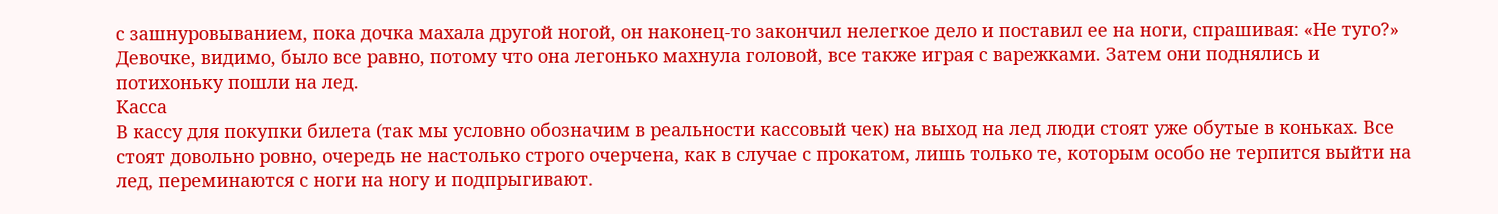с зашнуровыванием, пока дочка махала другой ногой, он наконец-то закончил нелегкое дело и поставил ее на ноги, спрашивая: «Не туго?» Девочке, видимо, было все равно, потому что она легонько махнула головой, все также играя с варежками. Затем они поднялись и потихоньку пошли на лед.
Касса
В кассу для покупки билета (так мы условно обозначим в реальности кассовый чек) на выход на лед люди стоят уже обутые в коньках. Все стоят довольно ровно, очередь не настолько строго очерчена, как в случае с прокатом, лишь только те, которым особо не терпится выйти на лед, переминаются с ноги на ногу и подпрыгивают.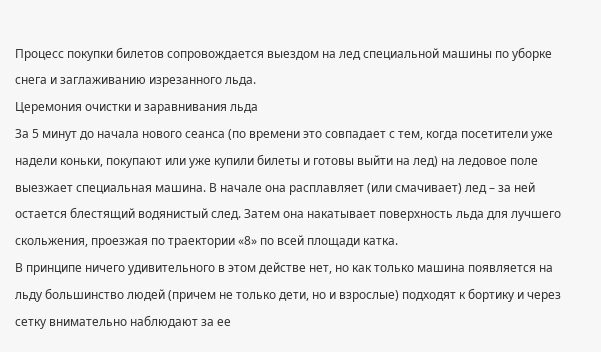Процесс покупки билетов сопровождается выездом на лед специальной машины по уборке снега и заглаживанию изрезанного льда.
Церемония очистки и заравнивания льда
За 5 минут до начала нового сеанса (по времени это совпадает с тем, когда посетители уже надели коньки, покупают или уже купили билеты и готовы выйти на лед) на ледовое поле выезжает специальная машина. В начале она расплавляет (или смачивает) лед – за ней остается блестящий водянистый след. Затем она накатывает поверхность льда для лучшего скольжения, проезжая по траектории «8» по всей площади катка.
В принципе ничего удивительного в этом действе нет, но как только машина появляется на льду большинство людей (причем не только дети, но и взрослые) подходят к бортику и через сетку внимательно наблюдают за ее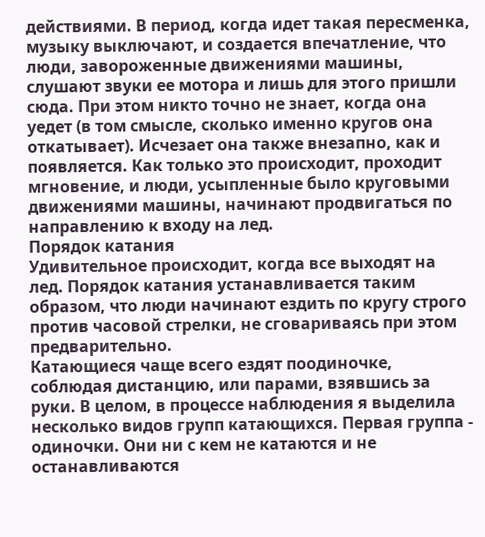действиями. В период, когда идет такая пересменка, музыку выключают, и создается впечатление, что люди, завороженные движениями машины, слушают звуки ее мотора и лишь для этого пришли сюда. При этом никто точно не знает, когда она уедет (в том смысле, сколько именно кругов она откатывает). Исчезает она также внезапно, как и появляется. Как только это происходит, проходит мгновение, и люди, усыпленные было круговыми движениями машины, начинают продвигаться по направлению к входу на лед.
Порядок катания
Удивительное происходит, когда все выходят на лед. Порядок катания устанавливается таким образом, что люди начинают ездить по кругу строго против часовой стрелки, не сговариваясь при этом предварительно.
Катающиеся чаще всего ездят поодиночке, соблюдая дистанцию, или парами, взявшись за руки. В целом, в процессе наблюдения я выделила несколько видов групп катающихся. Первая группа - одиночки. Они ни с кем не катаются и не останавливаются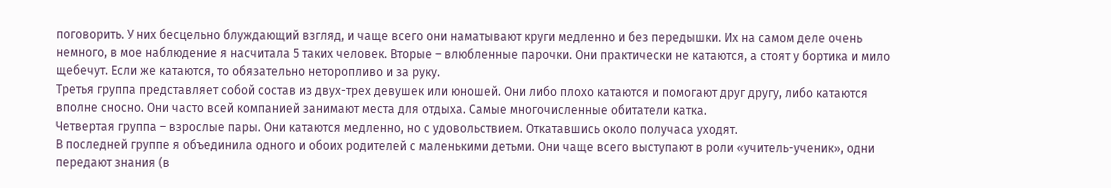поговорить. У них бесцельно блуждающий взгляд, и чаще всего они наматывают круги медленно и без передышки. Их на самом деле очень немного, в мое наблюдение я насчитала 5 таких человек. Вторые – влюбленные парочки. Они практически не катаются, а стоят у бортика и мило щебечут. Если же катаются, то обязательно неторопливо и за руку.
Третья группа представляет собой состав из двух-трех девушек или юношей. Они либо плохо катаются и помогают друг другу, либо катаются вполне сносно. Они часто всей компанией занимают места для отдыха. Самые многочисленные обитатели катка.
Четвертая группа – взрослые пары. Они катаются медленно, но с удовольствием. Откатавшись около получаса уходят.
В последней группе я объединила одного и обоих родителей с маленькими детьми. Они чаще всего выступают в роли «учитель-ученик», одни передают знания (в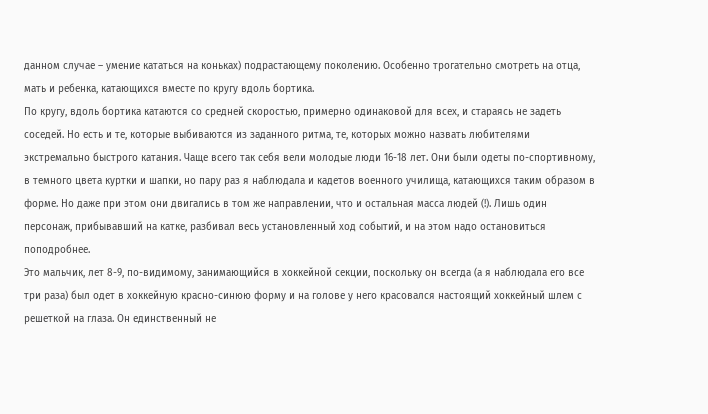данном случае – умение кататься на коньках) подрастающему поколению. Особенно трогательно смотреть на отца, мать и ребенка, катающихся вместе по кругу вдоль бортика.
По кругу, вдоль бортика катаются со средней скоростью, примерно одинаковой для всех, и стараясь не задеть соседей. Но есть и те, которые выбиваются из заданного ритма, те, которых можно назвать любителями экстремально быстрого катания. Чаще всего так себя вели молодые люди 16-18 лет. Они были одеты по-спортивному, в темного цвета куртки и шапки, но пару раз я наблюдала и кадетов военного училища, катающихся таким образом в форме. Но даже при этом они двигались в том же направлении, что и остальная масса людей (!). Лишь один персонаж, прибывавший на катке, разбивал весь установленный ход событий, и на этом надо остановиться поподробнее.
Это мальчик, лет 8-9, по-видимому, занимающийся в хоккейной секции, поскольку он всегда (а я наблюдала его все три раза) был одет в хоккейную красно-синюю форму и на голове у него красовался настоящий хоккейный шлем с решеткой на глаза. Он единственный не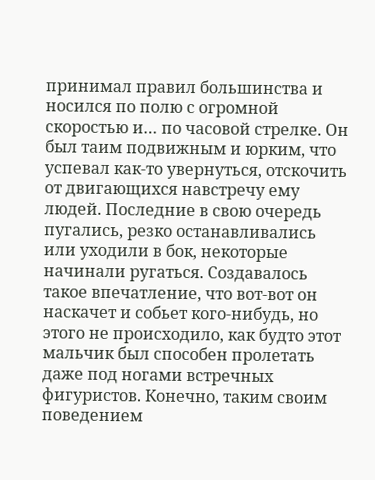принимал правил большинства и носился по полю с огромной скоростью и… по часовой стрелке. Он был таим подвижным и юрким, что успевал как-то увернуться, отскочить от двигающихся навстречу ему людей. Последние в свою очередь пугались, резко останавливались или уходили в бок, некоторые начинали ругаться. Создавалось такое впечатление, что вот-вот он наскачет и собьет кого-нибудь, но этого не происходило, как будто этот мальчик был способен пролетать даже под ногами встречных фигуристов. Конечно, таким своим поведением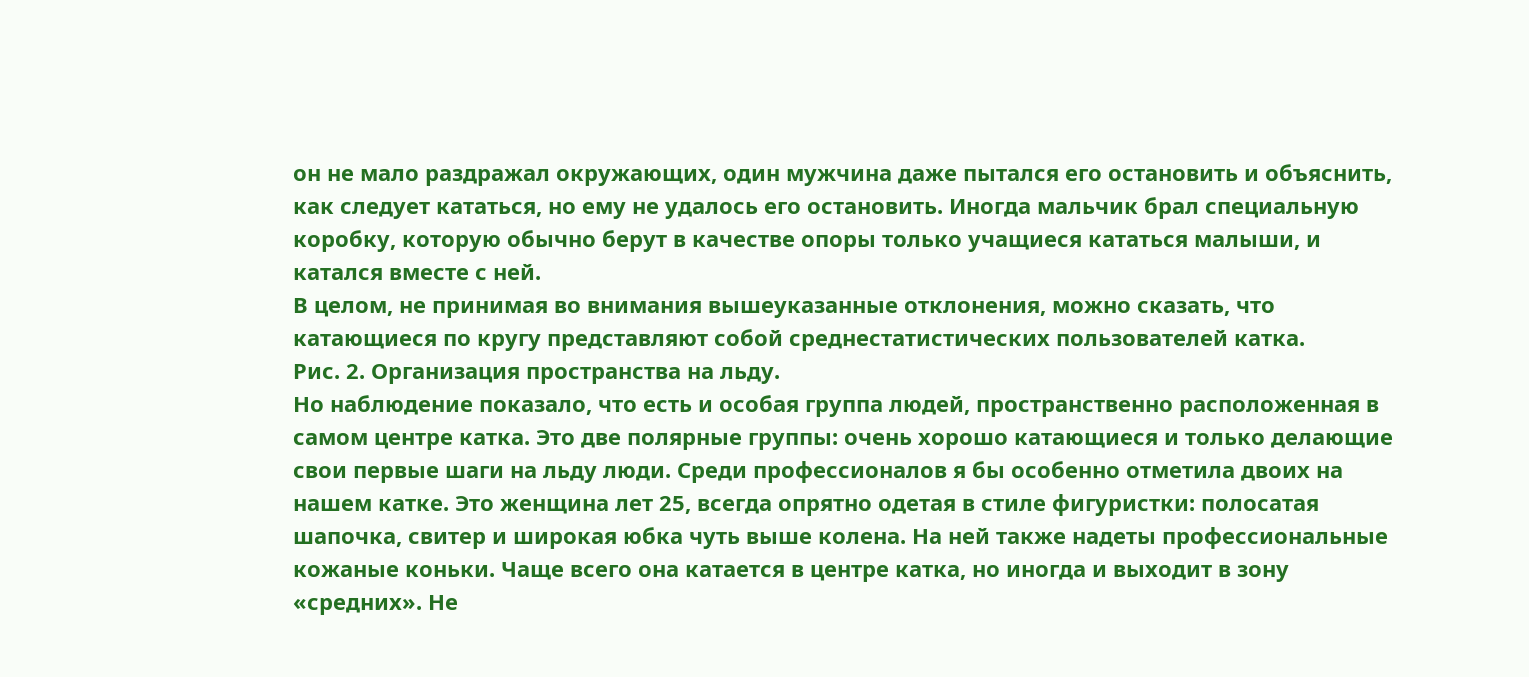он не мало раздражал окружающих, один мужчина даже пытался его остановить и объяснить, как следует кататься, но ему не удалось его остановить. Иногда мальчик брал специальную коробку, которую обычно берут в качестве опоры только учащиеся кататься малыши, и катался вместе с ней.
В целом, не принимая во внимания вышеуказанные отклонения, можно сказать, что катающиеся по кругу представляют собой среднестатистических пользователей катка.
Рис. 2. Организация пространства на льду.
Но наблюдение показало, что есть и особая группа людей, пространственно расположенная в самом центре катка. Это две полярные группы: очень хорошо катающиеся и только делающие свои первые шаги на льду люди. Среди профессионалов я бы особенно отметила двоих на нашем катке. Это женщина лет 25, всегда опрятно одетая в стиле фигуристки: полосатая шапочка, свитер и широкая юбка чуть выше колена. На ней также надеты профессиональные кожаные коньки. Чаще всего она катается в центре катка, но иногда и выходит в зону «средних». Не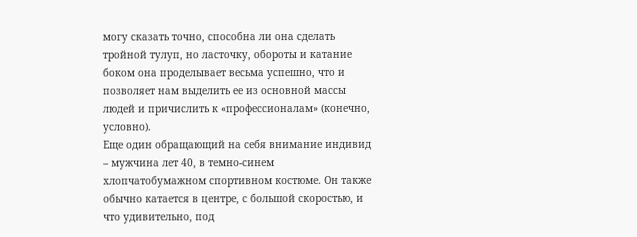могу сказать точно, способна ли она сделать тройной тулуп, но ласточку, обороты и катание боком она проделывает весьма успешно, что и позволяет нам выделить ее из основной массы людей и причислить к «профессионалам» (конечно, условно).
Еще один обращающий на себя внимание индивид – мужчина лет 40, в темно-синем хлопчатобумажном спортивном костюме. Он также обычно катается в центре, с большой скоростью, и что удивительно, под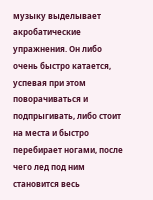музыку выделывает акробатические упражнения. Он либо очень быстро катается, успевая при этом поворачиваться и подпрыгивать, либо стоит на места и быстро перебирает ногами, после чего лед под ним становится весь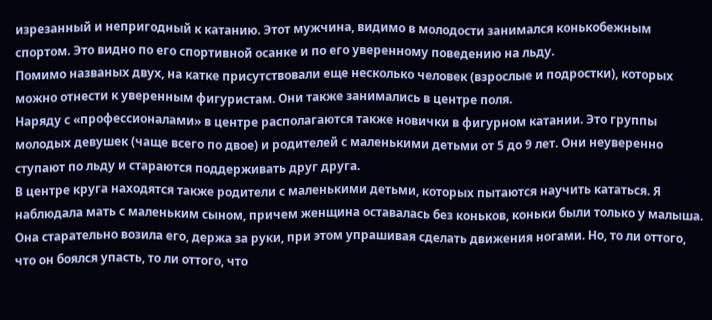изрезанный и непригодный к катанию. Этот мужчина, видимо в молодости занимался конькобежным спортом. Это видно по его спортивной осанке и по его уверенному поведению на льду.
Помимо названых двух, на катке присутствовали еще несколько человек (взрослые и подростки), которых можно отнести к уверенным фигуристам. Они также занимались в центре поля.
Наряду с «профессионалами» в центре располагаются также новички в фигурном катании. Это группы молодых девушек (чаще всего по двое) и родителей с маленькими детьми от 5 до 9 лет. Они неуверенно ступают по льду и стараются поддерживать друг друга.
В центре круга находятся также родители с маленькими детьми, которых пытаются научить кататься. Я наблюдала мать с маленьким сыном, причем женщина оставалась без коньков, коньки были только у малыша. Она старательно возила его, держа за руки, при этом упрашивая сделать движения ногами. Но, то ли оттого, что он боялся упасть, то ли оттого, что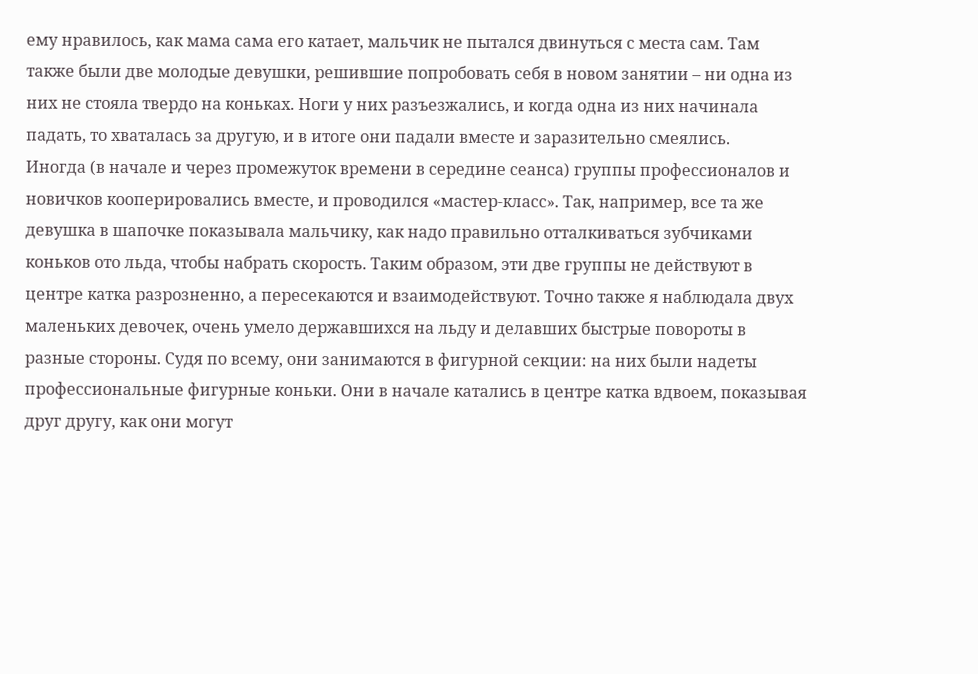ему нравилось, как мама сама его катает, мальчик не пытался двинуться с места сам. Там также были две молодые девушки, решившие попробовать себя в новом занятии – ни одна из них не стояла твердо на коньках. Ноги у них разъезжались, и когда одна из них начинала падать, то хваталась за другую, и в итоге они падали вместе и заразительно смеялись.
Иногда (в начале и через промежуток времени в середине сеанса) группы профессионалов и новичков кооперировались вместе, и проводился «мастер-класс». Так, например, все та же девушка в шапочке показывала мальчику, как надо правильно отталкиваться зубчиками коньков ото льда, чтобы набрать скорость. Таким образом, эти две группы не действуют в центре катка разрозненно, а пересекаются и взаимодействуют. Точно также я наблюдала двух маленьких девочек, очень умело державшихся на льду и делавших быстрые повороты в разные стороны. Судя по всему, они занимаются в фигурной секции: на них были надеты профессиональные фигурные коньки. Они в начале катались в центре катка вдвоем, показывая друг другу, как они могут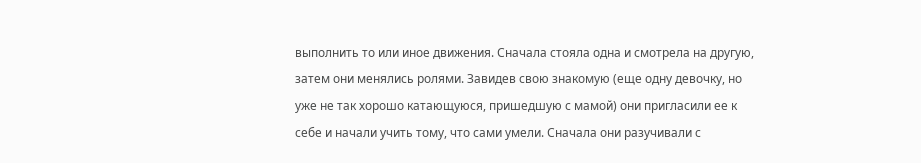выполнить то или иное движения. Сначала стояла одна и смотрела на другую, затем они менялись ролями. Завидев свою знакомую (еще одну девочку, но уже не так хорошо катающуюся, пришедшую с мамой) они пригласили ее к себе и начали учить тому, что сами умели. Сначала они разучивали с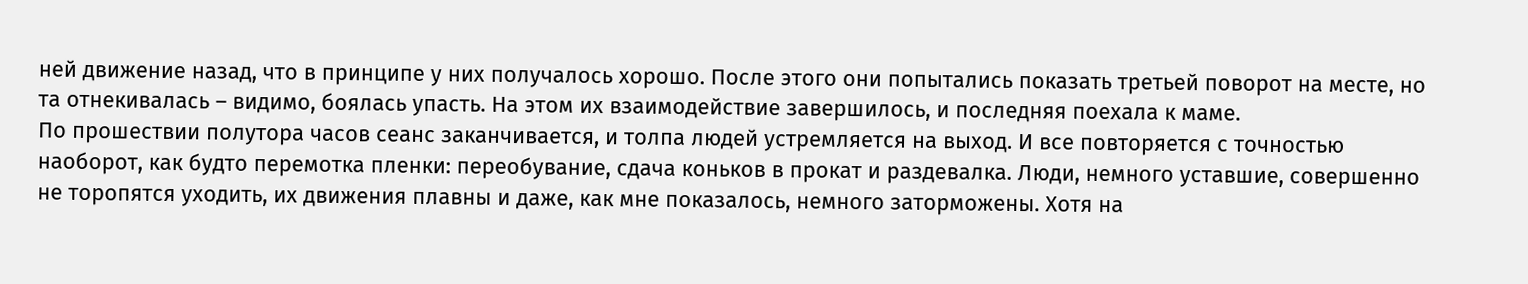ней движение назад, что в принципе у них получалось хорошо. После этого они попытались показать третьей поворот на месте, но та отнекивалась – видимо, боялась упасть. На этом их взаимодействие завершилось, и последняя поехала к маме.
По прошествии полутора часов сеанс заканчивается, и толпа людей устремляется на выход. И все повторяется с точностью наоборот, как будто перемотка пленки: переобувание, сдача коньков в прокат и раздевалка. Люди, немного уставшие, совершенно не торопятся уходить, их движения плавны и даже, как мне показалось, немного заторможены. Хотя на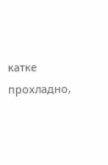катке прохладно,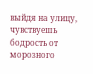выйдя на улицу, чувствуешь бодрость от морозного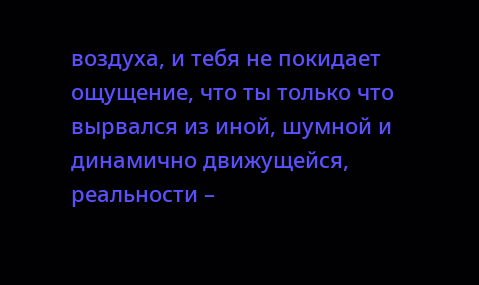воздуха, и тебя не покидает ощущение, что ты только что вырвался из иной, шумной и динамично движущейся, реальности –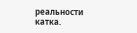реальности катка.